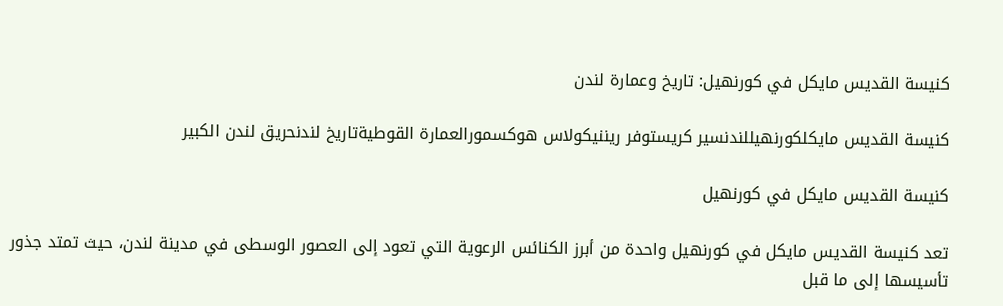كنيسة القديس مايكل في كورنهيل: تاريخ وعمارة لندن

كنيسة القديس مايكلكورنهيللندنسير كريستوفر ريننيكولاس هوكسمورالعمارة القوطيةتاريخ لندنحريق لندن الكبير

كنيسة القديس مايكل في كورنهيل

تعد كنيسة القديس مايكل في كورنهيل واحدة من أبرز الكنائس الرعوية التي تعود إلى العصور الوسطى في مدينة لندن، حيث تمتد جذور تأسيسها إلى ما قبل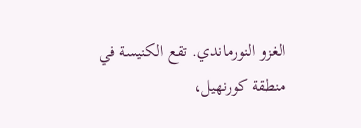الغزو النورماندي. تقع الكنيسة في منطقة كورنهيل،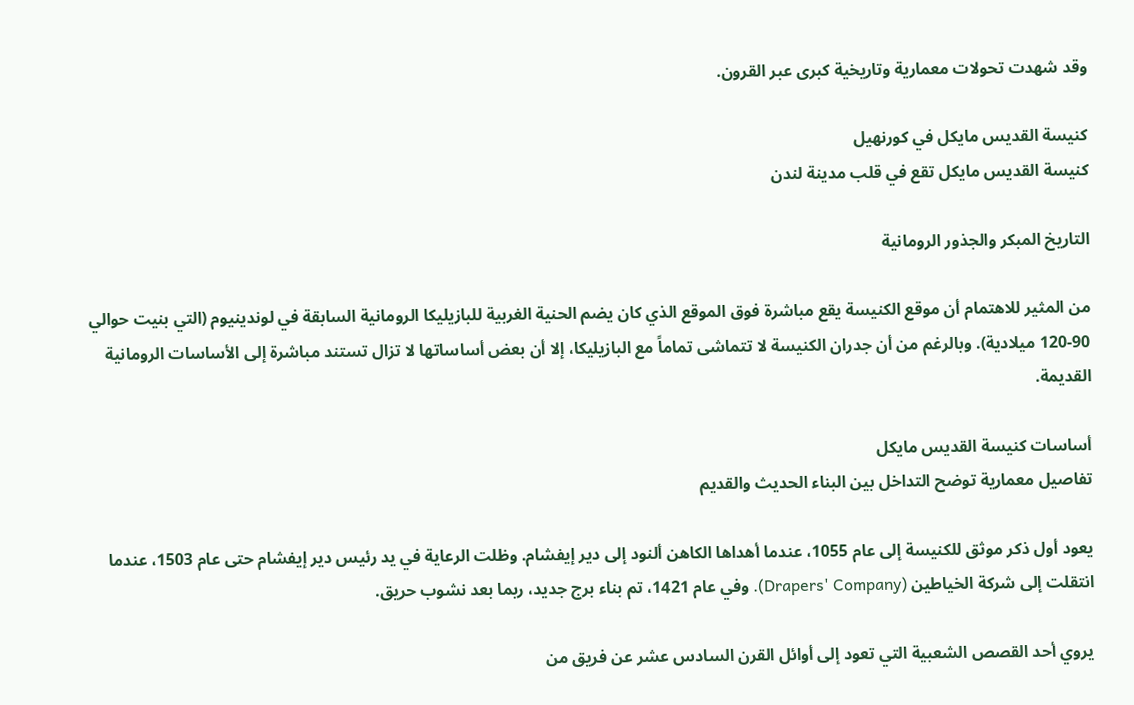وقد شهدت تحولات معمارية وتاريخية كبرى عبر القرون.

كنيسة القديس مايكل في كورنهيل
كنيسة القديس مايكل تقع في قلب مدينة لندن

التاريخ المبكر والجذور الرومانية

من المثير للاهتمام أن موقع الكنيسة يقع مباشرة فوق الموقع الذي كان يضم الحنية الغربية للبازيليكا الرومانية السابقة في لوندينيوم (التي بنيت حوالي 90-120 ميلادية). وبالرغم من أن جدران الكنيسة لا تتماشى تماماً مع البازيليكا، إلا أن بعض أساساتها لا تزال تستند مباشرة إلى الأساسات الرومانية القديمة.

أساسات كنيسة القديس مايكل
تفاصيل معمارية توضح التداخل بين البناء الحديث والقديم

يعود أول ذكر موثق للكنيسة إلى عام 1055، عندما أهداها الكاهن ألنود إلى دير إيفشام. وظلت الرعاية في يد رئيس دير إيفشام حتى عام 1503، عندما انتقلت إلى شركة الخياطين (Drapers' Company). وفي عام 1421، تم بناء برج جديد، ربما بعد نشوب حريق.

يروي أحد القصص الشعبية التي تعود إلى أوائل القرن السادس عشر عن فريق من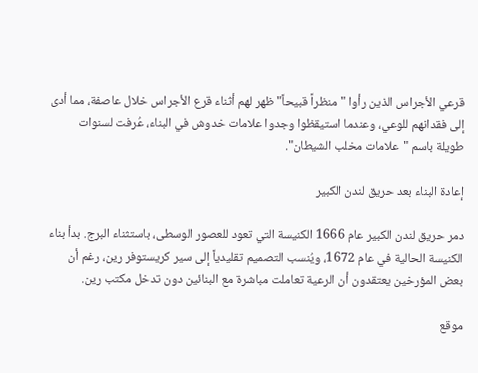قرعي الأجراس الذين رأوا "منظراً قبيحاً" ظهر لهم أثناء قرع الأجراس خلال عاصفة، مما أدى إلى فقدانهم للوعي، وعندما استيقظوا وجدوا علامات خدوش في البناء، عُرفت لسنوات طويلة باسم "علامات مخلب الشيطان".

إعادة البناء بعد حريق لندن الكبير

دمر حريق لندن الكبير عام 1666 الكنيسة التي تعود للعصور الوسطى، باستثناء البرج. بدأ بناء الكنيسة الحالية في عام 1672، ويُنسب التصميم تقليدياً إلى سير كريستوفر رين، رغم أن بعض المؤرخين يعتقدون أن الرعية تعاملت مباشرة مع البنائين دون تدخل مكتب رين.

موقع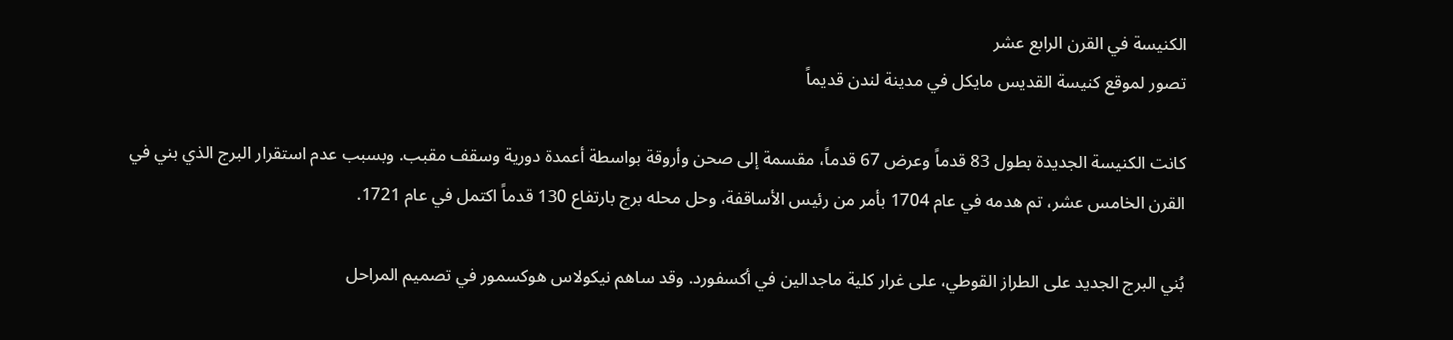الكنيسة في القرن الرابع عشر
تصور لموقع كنيسة القديس مايكل في مدينة لندن قديماً

كانت الكنيسة الجديدة بطول 83 قدماً وعرض 67 قدماً، مقسمة إلى صحن وأروقة بواسطة أعمدة دورية وسقف مقبب. وبسبب عدم استقرار البرج الذي بني في القرن الخامس عشر، تم هدمه في عام 1704 بأمر من رئيس الأساقفة، وحل محله برج بارتفاع 130 قدماً اكتمل في عام 1721.

بُني البرج الجديد على الطراز القوطي، على غرار كلية ماجدالين في أكسفورد. وقد ساهم نيكولاس هوكسمور في تصميم المراحل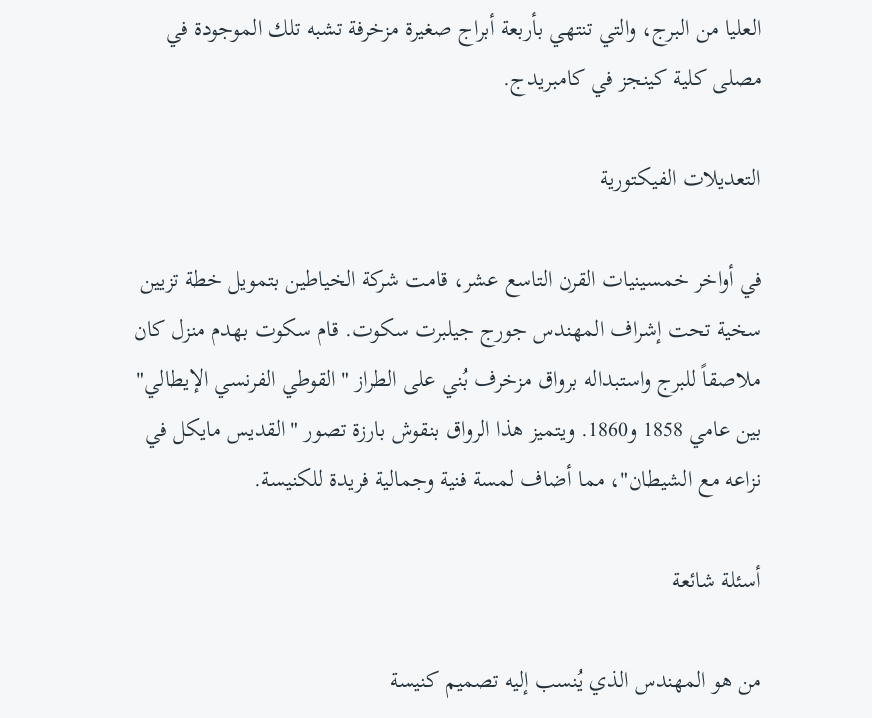العليا من البرج، والتي تنتهي بأربعة أبراج صغيرة مزخرفة تشبه تلك الموجودة في مصلى كلية كينجز في كامبريدج.

التعديلات الفيكتورية

في أواخر خمسينيات القرن التاسع عشر، قامت شركة الخياطين بتمويل خطة تزيين سخية تحت إشراف المهندس جورج جيلبرت سكوت. قام سكوت بهدم منزل كان ملاصقاً للبرج واستبداله برواق مزخرف بُني على الطراز "القوطي الفرنسي الإيطالي" بين عامي 1858 و1860. ويتميز هذا الرواق بنقوش بارزة تصور "القديس مايكل في نزاعه مع الشيطان"، مما أضاف لمسة فنية وجمالية فريدة للكنيسة.

أسئلة شائعة

من هو المهندس الذي يُنسب إليه تصميم كنيسة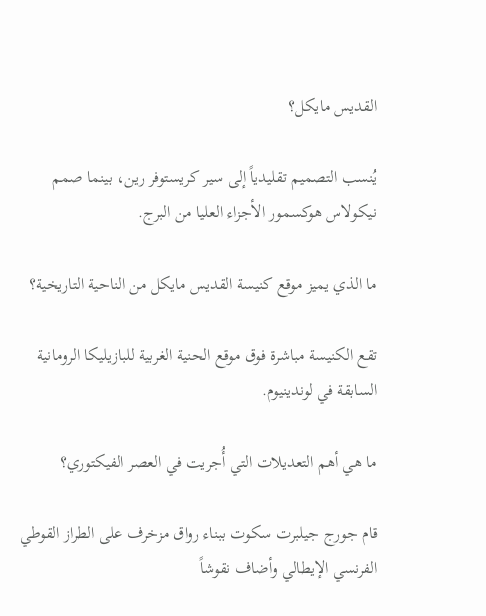القديس مايكل؟

يُنسب التصميم تقليدياً إلى سير كريستوفر رين، بينما صمم نيكولاس هوكسمور الأجزاء العليا من البرج.

ما الذي يميز موقع كنيسة القديس مايكل من الناحية التاريخية؟

تقع الكنيسة مباشرة فوق موقع الحنية الغربية للبازيليكا الرومانية السابقة في لوندينيوم.

ما هي أهم التعديلات التي أُجريت في العصر الفيكتوري؟

قام جورج جيلبرت سكوت ببناء رواق مزخرف على الطراز القوطي الفرنسي الإيطالي وأضاف نقوشاً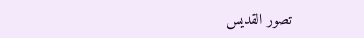تصور القديس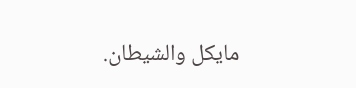مايكل والشيطان.